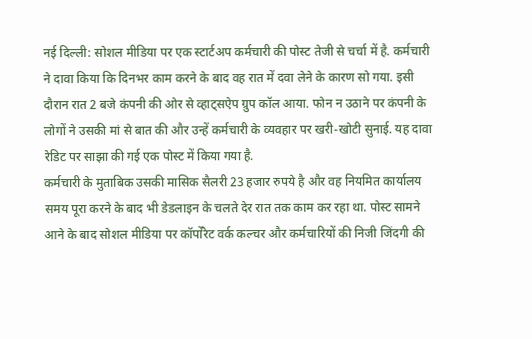नई दिल्ली: सोशल मीडिया पर एक स्टार्टअप कर्मचारी की पोस्ट तेजी से चर्चा में है. कर्मचारी ने दावा किया कि दिनभर काम करने के बाद वह रात में दवा लेने के कारण सो गया. इसी दौरान रात 2 बजे कंपनी की ओर से व्हाट्सऐप ग्रुप कॉल आया. फोन न उठाने पर कंपनी के लोगों ने उसकी मां से बात की और उन्हें कर्मचारी के व्यवहार पर खरी-खोटी सुनाई. यह दावा रेडिट पर साझा की गई एक पोस्ट में किया गया है.
कर्मचारी के मुताबिक उसकी मासिक सैलरी 23 हजार रुपये है और वह नियमित कार्यालय समय पूरा करने के बाद भी डेडलाइन के चलते देर रात तक काम कर रहा था. पोस्ट सामने आने के बाद सोशल मीडिया पर कॉर्पोरेट वर्क कल्चर और कर्मचारियों की निजी जिंदगी की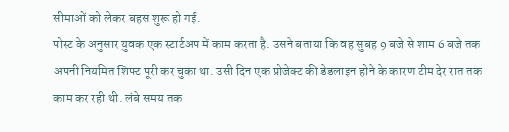सीमाओं को लेकर बहस शुरू हो गई.
पोस्ट के अनुसार युवक एक स्टार्टअप में काम करता है. उसने बताया कि वह सुबह 9 बजे से शाम 6 बजे तक अपनी नियमित शिफ्ट पूरी कर चुका था. उसी दिन एक प्रोजेक्ट की डेडलाइन होने के कारण टीम देर रात तक काम कर रही थी. लंबे समय तक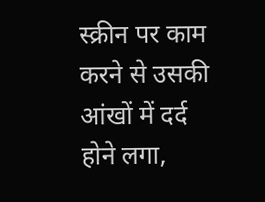स्क्रीन पर काम करने से उसकी आंखों में दर्द होने लगा,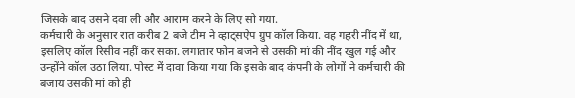जिसके बाद उसने दवा ली और आराम करने के लिए सो गया.
कर्मचारी के अनुसार रात करीब 2 बजे टीम ने व्हाट्सऐप ग्रुप कॉल किया. वह गहरी नींद में था, इसलिए कॉल रिसीव नहीं कर सका. लगातार फोन बजने से उसकी मां की नींद खुल गई और उन्होंने कॉल उठा लिया. पोस्ट में दावा किया गया कि इसके बाद कंपनी के लोगों ने कर्मचारी की बजाय उसकी मां को ही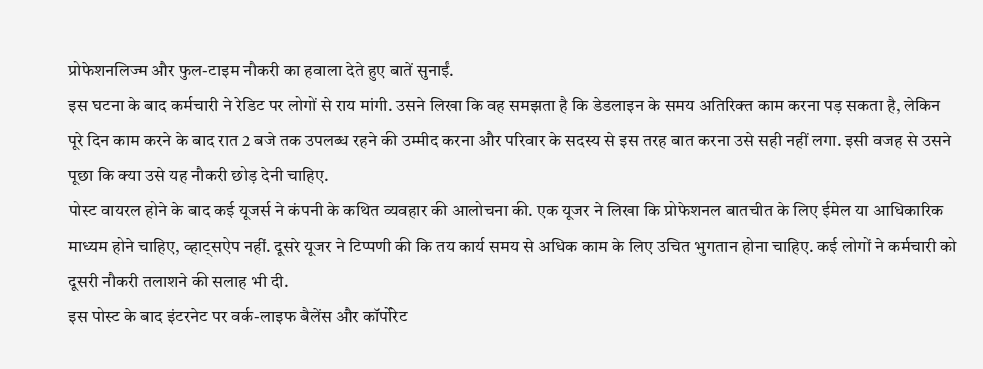प्रोफेशनलिज्म और फुल-टाइम नौकरी का हवाला देते हुए बातें सुनाईं.
इस घटना के बाद कर्मचारी ने रेडिट पर लोगों से राय मांगी. उसने लिखा कि वह समझता है कि डेडलाइन के समय अतिरिक्त काम करना पड़ सकता है, लेकिन पूरे दिन काम करने के बाद रात 2 बजे तक उपलब्ध रहने की उम्मीद करना और परिवार के सदस्य से इस तरह बात करना उसे सही नहीं लगा. इसी वजह से उसने पूछा कि क्या उसे यह नौकरी छोड़ देनी चाहिए.
पोस्ट वायरल होने के बाद कई यूजर्स ने कंपनी के कथित व्यवहार की आलोचना की. एक यूजर ने लिखा कि प्रोफेशनल बातचीत के लिए ईमेल या आधिकारिक माध्यम होने चाहिए, व्हाट्सऐप नहीं. दूसरे यूजर ने टिप्पणी की कि तय कार्य समय से अधिक काम के लिए उचित भुगतान होना चाहिए. कई लोगों ने कर्मचारी को दूसरी नौकरी तलाशने की सलाह भी दी.
इस पोस्ट के बाद इंटरनेट पर वर्क-लाइफ बैलेंस और कॉर्पोरेट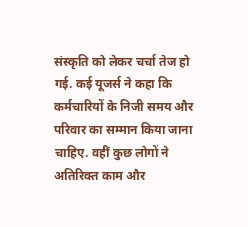संस्कृति को लेकर चर्चा तेज हो गई. कई यूजर्स ने कहा कि कर्मचारियों के निजी समय और परिवार का सम्मान किया जाना चाहिए. वहीं कुछ लोगों ने अतिरिक्त काम और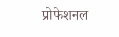प्रोफेशनल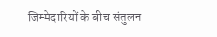जिम्मेदारियों के बीच संतुलन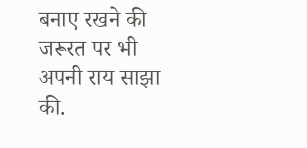बनाए रखने की जरूरत पर भी अपनी राय साझा की.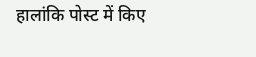हालांकि पोस्ट में किए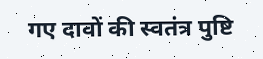गए दावों की स्वतंत्र पुष्टि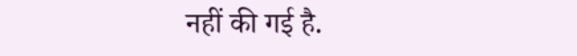नहीं की गई है.